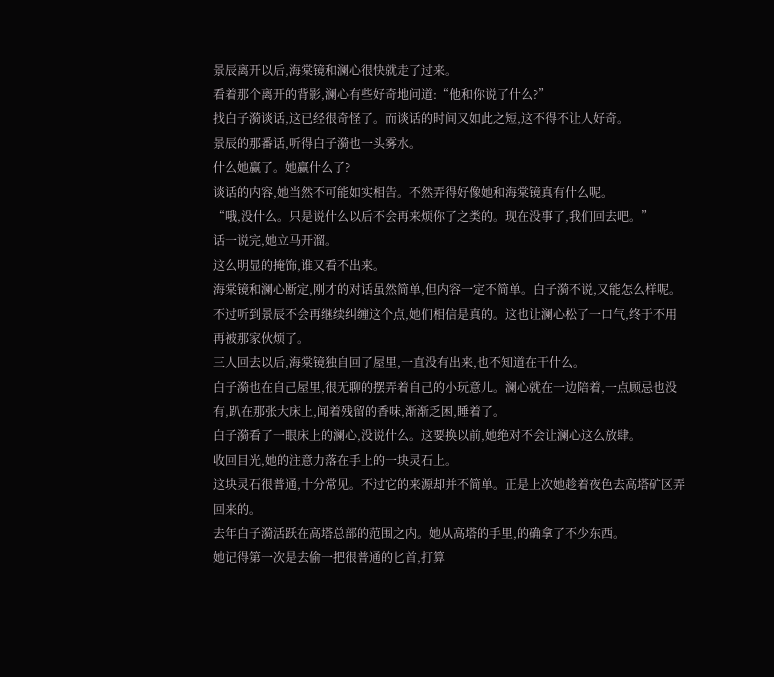景辰离开以后,海棠镜和澜心很快就走了过来。
看着那个离开的背影,澜心有些好奇地问道:“他和你说了什么?”
找白子漪谈话,这已经很奇怪了。而谈话的时间又如此之短,这不得不让人好奇。
景辰的那番话,听得白子漪也一头雾水。
什么她赢了。她赢什么了?
谈话的内容,她当然不可能如实相告。不然弄得好像她和海棠镜真有什么呢。
“哦,没什么。只是说什么以后不会再来烦你了之类的。现在没事了,我们回去吧。”
话一说完,她立马开溜。
这么明显的掩饰,谁又看不出来。
海棠镜和澜心断定,刚才的对话虽然简单,但内容一定不简单。白子漪不说,又能怎么样呢。
不过听到景辰不会再继续纠缠这个点,她们相信是真的。这也让澜心松了一口气,终于不用再被那家伙烦了。
三人回去以后,海棠镜独自回了屋里,一直没有出来,也不知道在干什么。
白子漪也在自己屋里,很无聊的摆弄着自己的小玩意儿。澜心就在一边陪着,一点顾忌也没有,趴在那张大床上,闻着残留的香味,渐渐乏困,睡着了。
白子漪看了一眼床上的澜心,没说什么。这要换以前,她绝对不会让澜心这么放肆。
收回目光,她的注意力落在手上的一块灵石上。
这块灵石很普通,十分常见。不过它的来源却并不简单。正是上次她趁着夜色去高塔矿区弄回来的。
去年白子漪活跃在高塔总部的范围之内。她从高塔的手里,的确拿了不少东西。
她记得第一次是去偷一把很普通的匕首,打算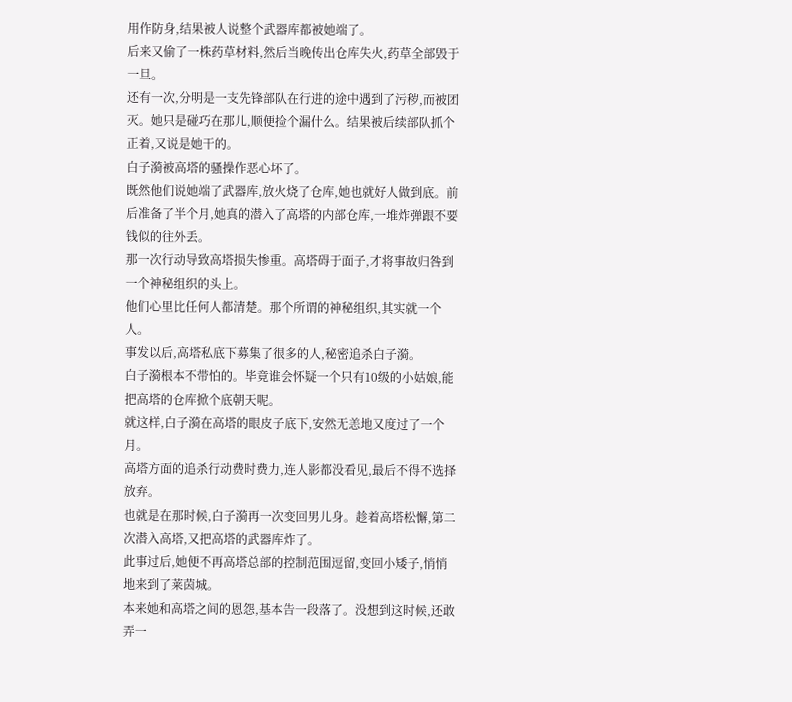用作防身,结果被人说整个武器库都被她端了。
后来又偷了一株药草材料,然后当晚传出仓库失火,药草全部毁于一旦。
还有一次,分明是一支先锋部队在行进的途中遇到了污秽,而被团灭。她只是碰巧在那儿,顺便捡个漏什么。结果被后续部队抓个正着,又说是她干的。
白子漪被高塔的骚操作恶心坏了。
既然他们说她端了武器库,放火烧了仓库,她也就好人做到底。前后准备了半个月,她真的潜入了高塔的内部仓库,一堆炸弹跟不要钱似的往外丢。
那一次行动导致高塔损失惨重。高塔碍于面子,才将事故归咎到一个神秘组织的头上。
他们心里比任何人都清楚。那个所谓的神秘组织,其实就一个人。
事发以后,高塔私底下募集了很多的人,秘密追杀白子漪。
白子漪根本不带怕的。毕竟谁会怀疑一个只有10级的小姑娘,能把高塔的仓库掀个底朝天呢。
就这样,白子漪在高塔的眼皮子底下,安然无恙地又度过了一个月。
高塔方面的追杀行动费时费力,连人影都没看见,最后不得不选择放弃。
也就是在那时候,白子漪再一次变回男儿身。趁着高塔松懈,第二次潜入高塔,又把高塔的武器库炸了。
此事过后,她便不再高塔总部的控制范围逗留,变回小矮子,悄悄地来到了莱茵城。
本来她和高塔之间的恩怨,基本告一段落了。没想到这时候,还敢弄一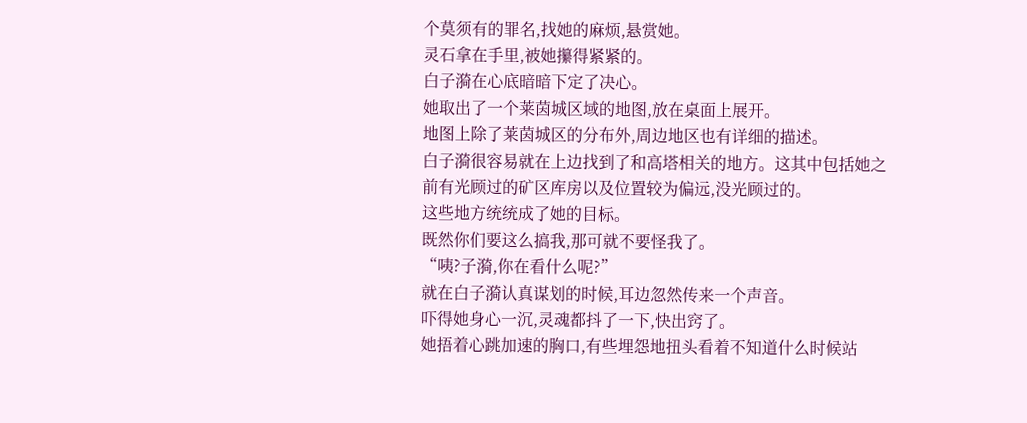个莫须有的罪名,找她的麻烦,悬赏她。
灵石拿在手里,被她攥得紧紧的。
白子漪在心底暗暗下定了决心。
她取出了一个莱茵城区域的地图,放在桌面上展开。
地图上除了莱茵城区的分布外,周边地区也有详细的描述。
白子漪很容易就在上边找到了和高塔相关的地方。这其中包括她之前有光顾过的矿区库房以及位置较为偏远,没光顾过的。
这些地方统统成了她的目标。
既然你们要这么搞我,那可就不要怪我了。
“咦?子漪,你在看什么呢?”
就在白子漪认真谋划的时候,耳边忽然传来一个声音。
吓得她身心一沉,灵魂都抖了一下,快出窍了。
她捂着心跳加速的胸口,有些埋怨地扭头看着不知道什么时候站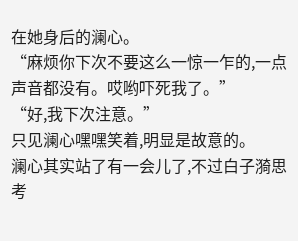在她身后的澜心。
“麻烦你下次不要这么一惊一乍的,一点声音都没有。哎哟吓死我了。”
“好,我下次注意。”
只见澜心嘿嘿笑着,明显是故意的。
澜心其实站了有一会儿了,不过白子漪思考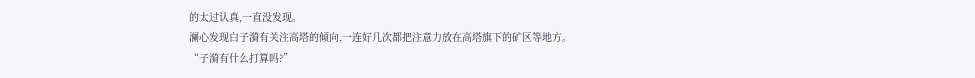的太过认真,一直没发现。
澜心发现白子漪有关注高塔的倾向,一连好几次都把注意力放在高塔旗下的矿区等地方。
“子漪有什么打算吗?”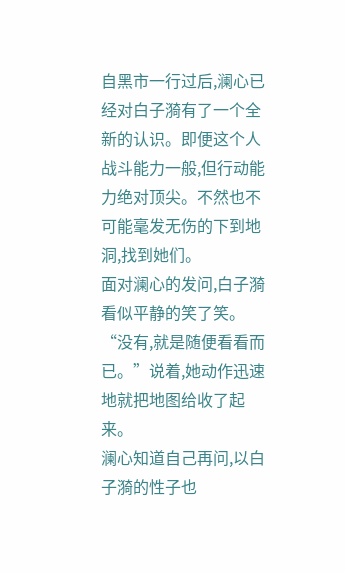自黑市一行过后,澜心已经对白子漪有了一个全新的认识。即便这个人战斗能力一般,但行动能力绝对顶尖。不然也不可能毫发无伤的下到地洞,找到她们。
面对澜心的发问,白子漪看似平静的笑了笑。
“没有,就是随便看看而已。”说着,她动作迅速地就把地图给收了起来。
澜心知道自己再问,以白子漪的性子也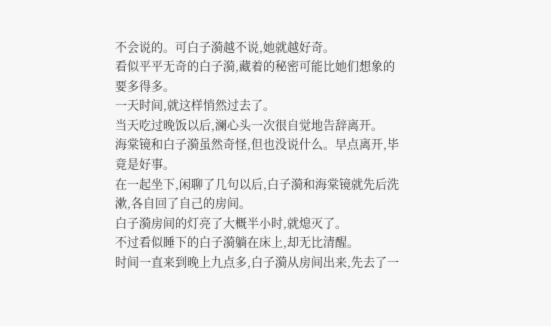不会说的。可白子漪越不说,她就越好奇。
看似平平无奇的白子漪,藏着的秘密可能比她们想象的要多得多。
一天时间,就这样悄然过去了。
当天吃过晚饭以后,澜心头一次很自觉地告辞离开。
海棠镜和白子漪虽然奇怪,但也没说什么。早点离开,毕竟是好事。
在一起坐下,闲聊了几句以后,白子漪和海棠镜就先后洗漱,各自回了自己的房间。
白子漪房间的灯亮了大概半小时,就熄灭了。
不过看似睡下的白子漪躺在床上,却无比清醒。
时间一直来到晚上九点多,白子漪从房间出来,先去了一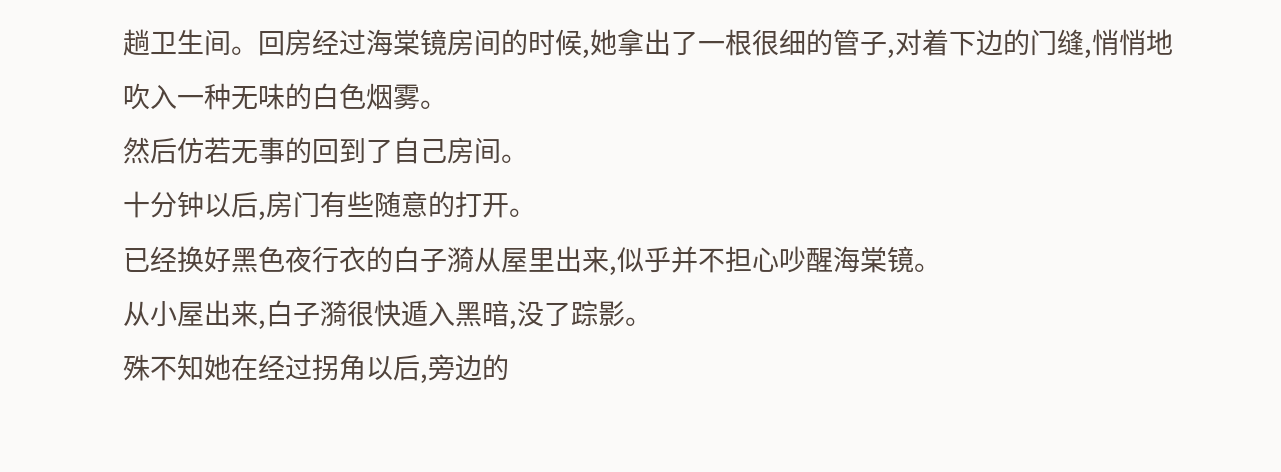趟卫生间。回房经过海棠镜房间的时候,她拿出了一根很细的管子,对着下边的门缝,悄悄地吹入一种无味的白色烟雾。
然后仿若无事的回到了自己房间。
十分钟以后,房门有些随意的打开。
已经换好黑色夜行衣的白子漪从屋里出来,似乎并不担心吵醒海棠镜。
从小屋出来,白子漪很快遁入黑暗,没了踪影。
殊不知她在经过拐角以后,旁边的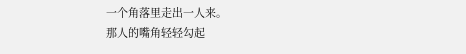一个角落里走出一人来。
那人的嘴角轻轻勾起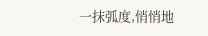一抹弧度,悄悄地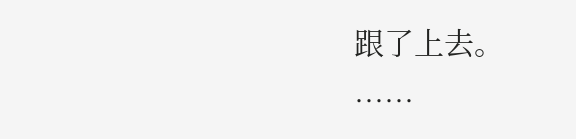跟了上去。
……